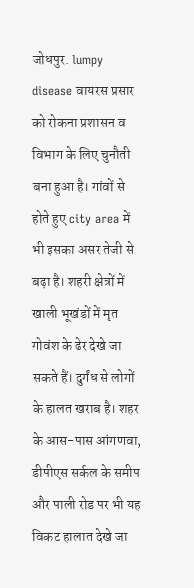जोधपुर. lumpy disease वायरस प्रसार को रोकना प्रशासन व विभाग के लिए चुनौती बना हुआ है। गांवों से होते हुए city area में भी इसका असर तेजी से बढ़ा है। शहरी क्षेत्रों में खाली भूखंडों में मृत गोवंश के ढेर देखे जा सकते हैं। दुर्गंध से लोगों के हालत खराब है। शहर के आस-पास आंगणवा, डीपीएस सर्कल के समीप और पाली रोड पर भी यह विकट हालात देखे जा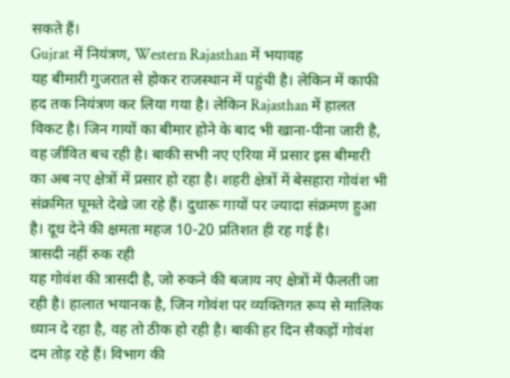सकते हैं।
Gujrat में नियंत्रण, Western Rajasthan में भयावह
यह बीमारी गुजरात से होकर राजस्थान में पहुंची है। लेकिन में काफी हद तक नियंत्रण कर लिया गया है। लेकिन Rajasthan में हालत विकट है। जिन गायों का बीमार होने के बाद भी खाना-पीना जारी है, वह जीवित बच रही है। बाकी सभी नए एरिया में प्रसार इस बीमारी का अब नए क्षेत्रों में प्रसार हो रहा है। शहरी क्षेत्रों में बेसहारा गोवंश भी संक्रमित घूमते देखे जा रहे हैं। दुधारू गायों पर ज्यादा संक्रमण हुआ है। दूध देने की क्षमता महज 10-20 प्रतिशत ही रह गई है।
त्रासदी नहीं रुक रही
यह गोवंश की त्रासदी है, जो रुकने की बजाय नए क्षेत्रों में फैलती जा रही है। हालात भयानक है, जिन गोवंश पर व्यक्तिगत रूप से मालिक ध्यान दे रहा है, वह तो ठीक हो रही है। बाकी हर दिन सैकड़ों गोवंश दम तोड़ रहे हैं। विभाग की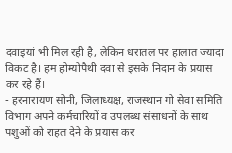दवाइयां भी मिल रही है, लेकिन धरातल पर हालात ज्यादा विकट है। हम होम्योपैथी दवा से इसके निदान के प्रयास कर रहे हैं।
- हरनारायण सोनी, जिलाध्यक्ष, राजस्थान गो सेवा समिति
विभाग अपने कर्मचारियों व उपलब्ध संसाधनों के साथ पशुओं को राहत देने के प्रयास कर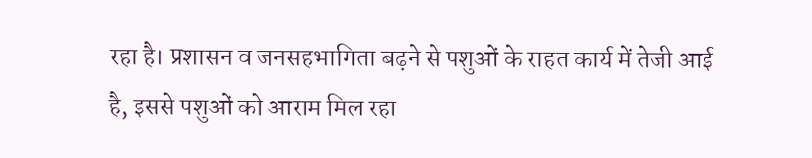रहा है। प्रशासन व जनसहभागिता बढ़ने से पशुओं के राहत कार्य में तेजी आई है, इससे पशुओं को आराम मिल रहा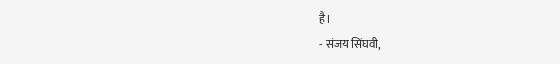है।
- संजय सिंघवी,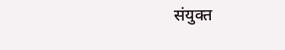संयुक्त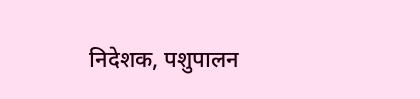निदेशक, पशुपालन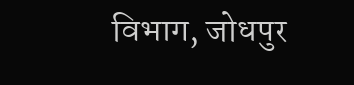विभाग, जोधपुर